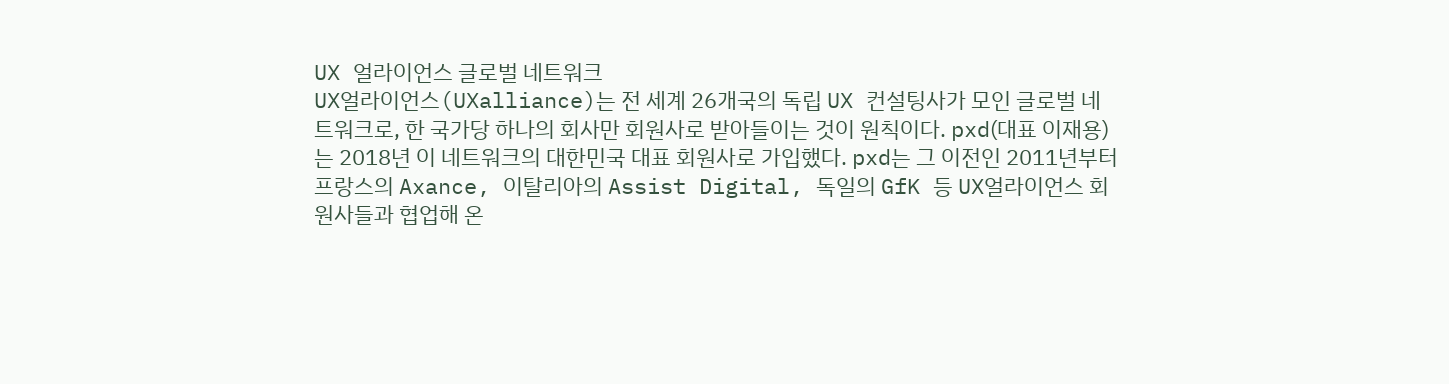UX 얼라이언스 글로벌 네트워크
UX얼라이언스(UXalliance)는 전 세계 26개국의 독립 UX 컨설팅사가 모인 글로벌 네트워크로, 한 국가당 하나의 회사만 회원사로 받아들이는 것이 원칙이다. pxd(대표 이재용)는 2018년 이 네트워크의 대한민국 대표 회원사로 가입했다. pxd는 그 이전인 2011년부터 프랑스의 Axance, 이탈리아의 Assist Digital, 독일의 GfK 등 UX얼라이언스 회원사들과 협업해 온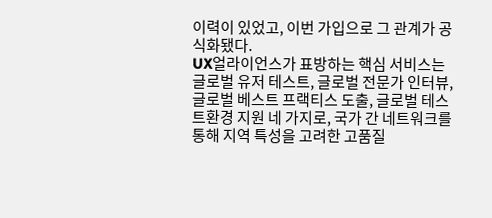이력이 있었고, 이번 가입으로 그 관계가 공식화됐다.
UX얼라이언스가 표방하는 핵심 서비스는 글로벌 유저 테스트, 글로벌 전문가 인터뷰, 글로벌 베스트 프랙티스 도출, 글로벌 테스트환경 지원 네 가지로, 국가 간 네트워크를 통해 지역 특성을 고려한 고품질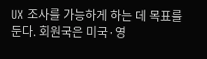UX 조사를 가능하게 하는 데 목표를 둔다. 회원국은 미국·영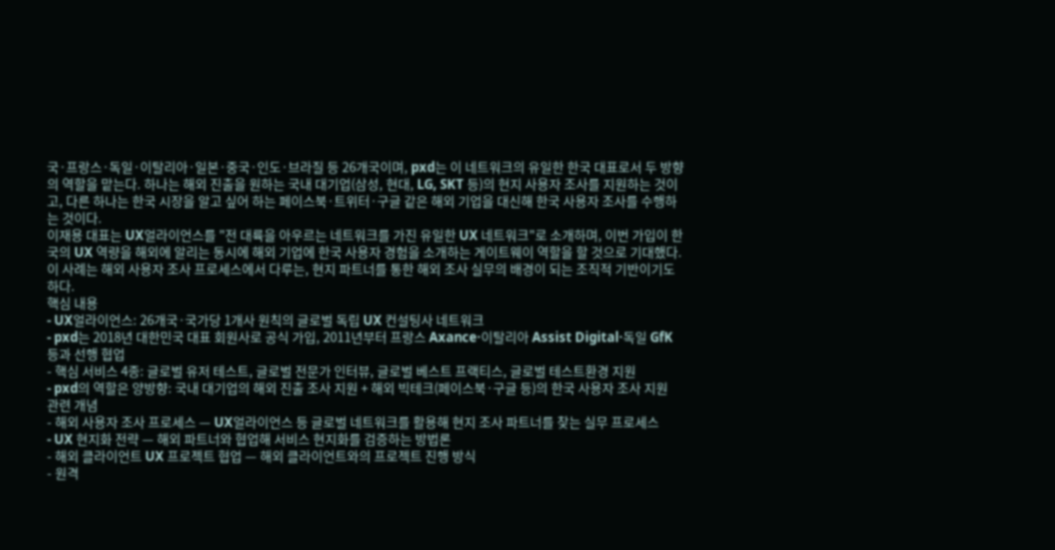국·프랑스·독일·이탈리아·일본·중국·인도·브라질 등 26개국이며, pxd는 이 네트워크의 유일한 한국 대표로서 두 방향의 역할을 맡는다. 하나는 해외 진출을 원하는 국내 대기업(삼성, 현대, LG, SKT 등)의 현지 사용자 조사를 지원하는 것이고, 다른 하나는 한국 시장을 알고 싶어 하는 페이스북·트위터·구글 같은 해외 기업을 대신해 한국 사용자 조사를 수행하는 것이다.
이재용 대표는 UX얼라이언스를 "전 대륙을 아우르는 네트워크를 가진 유일한 UX 네트워크"로 소개하며, 이번 가입이 한국의 UX 역량을 해외에 알리는 동시에 해외 기업에 한국 사용자 경험을 소개하는 게이트웨이 역할을 할 것으로 기대했다. 이 사례는 해외 사용자 조사 프로세스에서 다루는, 현지 파트너를 통한 해외 조사 실무의 배경이 되는 조직적 기반이기도 하다.
핵심 내용
- UX얼라이언스: 26개국·국가당 1개사 원칙의 글로벌 독립 UX 컨설팅사 네트워크
- pxd는 2018년 대한민국 대표 회원사로 공식 가입, 2011년부터 프랑스 Axance·이탈리아 Assist Digital·독일 GfK 등과 선행 협업
- 핵심 서비스 4종: 글로벌 유저 테스트, 글로벌 전문가 인터뷰, 글로벌 베스트 프랙티스, 글로벌 테스트환경 지원
- pxd의 역할은 양방향: 국내 대기업의 해외 진출 조사 지원 + 해외 빅테크(페이스북·구글 등)의 한국 사용자 조사 지원
관련 개념
- 해외 사용자 조사 프로세스 — UX얼라이언스 등 글로벌 네트워크를 활용해 현지 조사 파트너를 찾는 실무 프로세스
- UX 현지화 전략 — 해외 파트너와 협업해 서비스 현지화를 검증하는 방법론
- 해외 클라이언트 UX 프로젝트 협업 — 해외 클라이언트와의 프로젝트 진행 방식
- 원격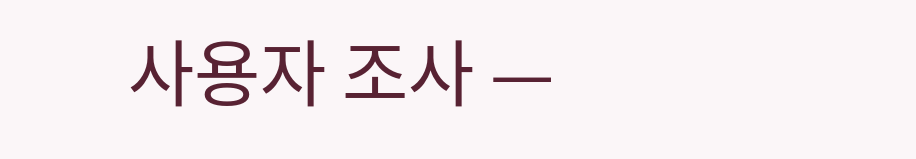사용자 조사 —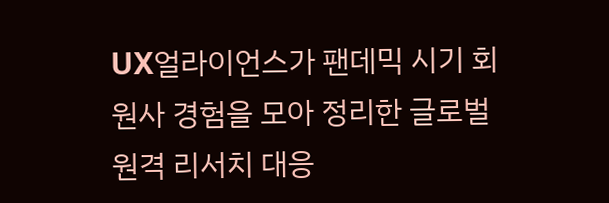UX얼라이언스가 팬데믹 시기 회원사 경험을 모아 정리한 글로벌 원격 리서치 대응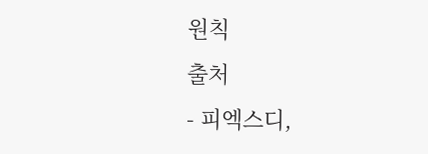원칙
출처
- 피엑스디,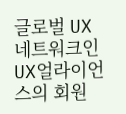글로벌 UX 네트워크인 UX얼라이언스의 회원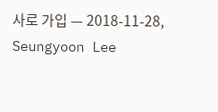사로 가입 — 2018-11-28, Seungyoon Lee